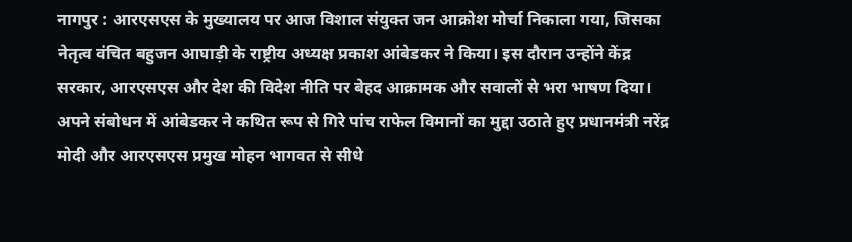नागपुर : आरएसएस के मुख्यालय पर आज विशाल संयुक्त जन आक्रोश मोर्चा निकाला गया, जिसका नेतृत्व वंचित बहुजन आघाड़ी के राष्ट्रीय अध्यक्ष प्रकाश आंबेडकर ने किया। इस दौरान उन्होंने केंद्र सरकार, आरएसएस और देश की विदेश नीति पर बेहद आक्रामक और सवालों से भरा भाषण दिया।
अपने संबोधन में आंबेडकर ने कथित रूप से गिरे पांच राफेल विमानों का मुद्दा उठाते हुए प्रधानमंत्री नरेंद्र मोदी और आरएसएस प्रमुख मोहन भागवत से सीधे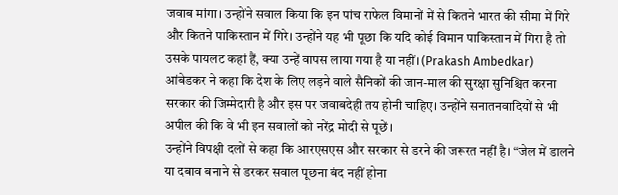जवाब मांगा। उन्होंने सवाल किया कि इन पांच राफेल विमानों में से कितने भारत की सीमा में गिरे और कितने पाकिस्तान में गिरे। उन्होंने यह भी पूछा कि यदि कोई विमान पाकिस्तान में गिरा है तो उसके पायलट कहां हैं, क्या उन्हें वापस लाया गया है या नहीं। (Prakash Ambedkar)
आंबेडकर ने कहा कि देश के लिए लड़ने वाले सैनिकों की जान-माल की सुरक्षा सुनिश्चित करना सरकार की जिम्मेदारी है और इस पर जवाबदेही तय होनी चाहिए। उन्होंने सनातनवादियों से भी अपील की कि वे भी इन सवालों को नरेंद्र मोदी से पूछें।
उन्होंने विपक्षी दलों से कहा कि आरएसएस और सरकार से डरने की जरूरत नहीं है। “जेल में डालने या दबाव बनाने से डरकर सवाल पूछना बंद नहीं होना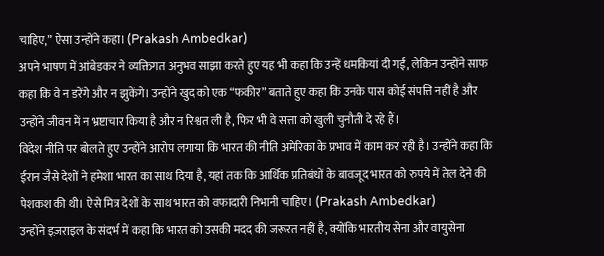चाहिए,” ऐसा उन्होंने कहा। (Prakash Ambedkar)
अपने भाषण में आंबेडकर ने व्यक्तिगत अनुभव साझा करते हुए यह भी कहा कि उन्हें धमकियां दी गईं, लेकिन उन्होंने साफ कहा कि वे न डरेंगे और न झुकेंगे। उन्होंने खुद को एक “फकीर” बताते हुए कहा कि उनके पास कोई संपत्ति नहीं है और उन्होंने जीवन में न भ्रष्टाचार किया है और न रिश्वत ली है, फिर भी वे सत्ता को खुली चुनौती दे रहे हैं।
विदेश नीति पर बोलते हुए उन्होंने आरोप लगाया कि भारत की नीति अमेरिका के प्रभाव में काम कर रही है। उन्होंने कहा कि ईरान जैसे देशों ने हमेशा भारत का साथ दिया है, यहां तक कि आर्थिक प्रतिबंधों के बावजूद भारत को रुपये में तेल देने की पेशकश की थी। ऐसे मित्र देशों के साथ भारत को वफादारी निभानी चाहिए। (Prakash Ambedkar)
उन्होंने इज़राइल के संदर्भ में कहा कि भारत को उसकी मदद की जरूरत नहीं है, क्योंकि भारतीय सेना और वायुसेना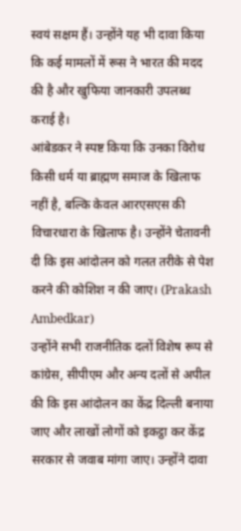स्वयं सक्षम हैं। उन्होंने यह भी दावा किया कि कई मामलों में रूस ने भारत की मदद की है और खुफिया जानकारी उपलब्ध कराई है।
आंबेडकर ने स्पष्ट किया कि उनका विरोध किसी धर्म या ब्राह्मण समाज के खिलाफ नहीं है, बल्कि केवल आरएसएस की विचारधारा के खिलाफ है। उन्होंने चेतावनी दी कि इस आंदोलन को गलत तरीके से पेश करने की कोशिश न की जाए। (Prakash Ambedkar)
उन्होंने सभी राजनीतिक दलों विशेष रूप से कांग्रेस, सीपीएम और अन्य दलों से अपील की कि इस आंदोलन का केंद्र दिल्ली बनाया जाए और लाखों लोगों को इकट्ठा कर केंद्र सरकार से जवाब मांगा जाए। उन्होंने दावा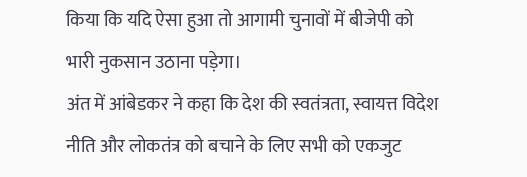किया कि यदि ऐसा हुआ तो आगामी चुनावों में बीजेपी को भारी नुकसान उठाना पड़ेगा।
अंत में आंबेडकर ने कहा कि देश की स्वतंत्रता, स्वायत्त विदेश नीति और लोकतंत्र को बचाने के लिए सभी को एकजुट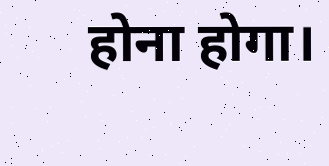होना होगा।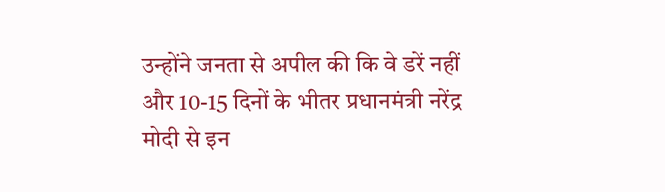उन्होंने जनता से अपील की कि वे डरें नहीं और 10-15 दिनों के भीतर प्रधानमंत्री नरेंद्र मोदी से इन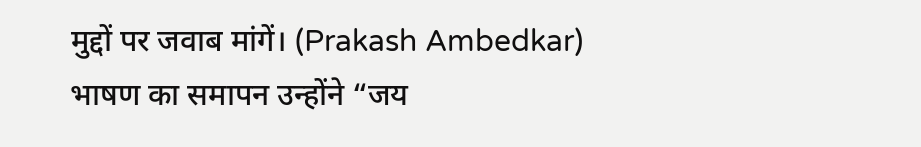मुद्दों पर जवाब मांगें। (Prakash Ambedkar)
भाषण का समापन उन्होंने “जय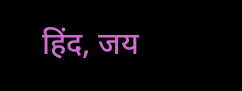हिंद, जय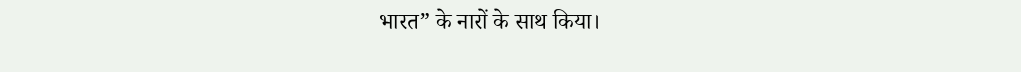भारत” के नारों के साथ किया।